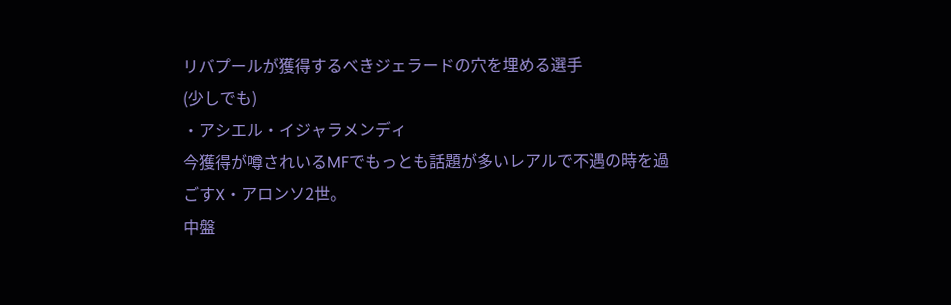リバプールが獲得するべきジェラードの穴を埋める選手
(少しでも)
・アシエル・イジャラメンディ
今獲得が噂されいるMFでもっとも話題が多いレアルで不遇の時を過ごすX・アロンソ2世。
中盤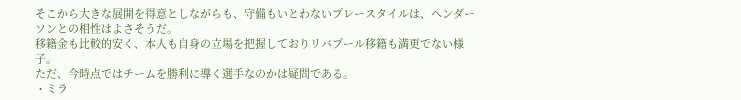そこから大きな展開を得意としながらも、守備もいとわないプレースタイルは、ヘンダーソンとの相性はよさそうだ。
移籍金も比較的安く、本人も自身の立場を把握しておりリバプール移籍も満更でない様子。
ただ、今時点ではチームを勝利に導く選手なのかは疑問である。
・ミラ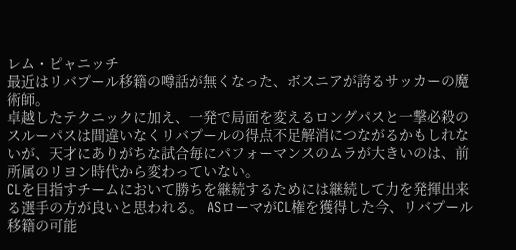レム・ピャニッチ
最近はリバプール移籍の噂話が無くなった、ボスニアが誇るサッカーの魔術師。
卓越したテクニックに加え、一発で局面を変えるロングパスと一撃必殺のスルーパスは間違いなくリバプールの得点不足解消につながるかもしれないが、天才にありがちな試合毎にパフォーマンスのムラが大きいのは、前所属のリヨン時代から変わっていない。
CLを目指すチームにおいて勝ちを継続するためには継続して力を発揮出来る選手の方が良いと思われる。 ASローマがCL権を獲得した今、リバプール移籍の可能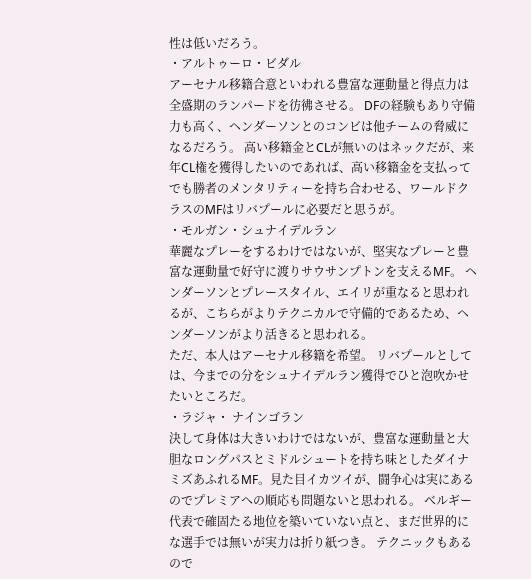性は低いだろう。
・アルトゥーロ・ビダル
アーセナル移籍合意といわれる豊富な運動量と得点力は全盛期のランパードを彷彿させる。 DFの経験もあり守備力も高く、ヘンダーソンとのコンビは他チームの脅威になるだろう。 高い移籍金とCLが無いのはネックだが、来年CL権を獲得したいのであれば、高い移籍金を支払ってでも勝者のメンタリティーを持ち合わせる、ワールドクラスのMFはリバプールに必要だと思うが。
・モルガン・シュナイデルラン
華麗なプレーをするわけではないが、堅実なプレーと豊富な運動量で好守に渡りサウサンプトンを支えるMF。 ヘンダーソンとプレースタイル、エイリが重なると思われるが、こちらがよりテクニカルで守備的であるため、ヘンダーソンがより活きると思われる。
ただ、本人はアーセナル移籍を希望。 リバプールとしては、今までの分をシュナイデルラン獲得でひと泡吹かせたいところだ。
・ラジャ・ ナインゴラン
決して身体は大きいわけではないが、豊富な運動量と大胆なロングパスとミドルシュートを持ち味としたダイナミズあふれるMF。見た目イカツイが、闘争心は実にあるのでプレミアへの順応も問題ないと思われる。 ベルギー代表で確固たる地位を築いていない点と、まだ世界的にな選手では無いが実力は折り紙つき。 テクニックもあるので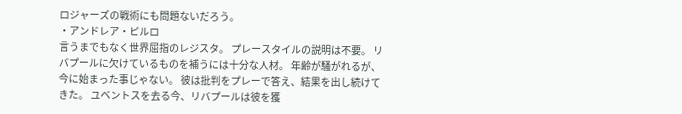ロジャーズの戦術にも問題ないだろう。
・アンドレア・ピルロ
言うまでもなく世界屈指のレジスタ。 プレースタイルの説明は不要。 リバプールに欠けているものを補うには十分な人材。 年齢が騒がれるが、今に始まった事じゃない。 彼は批判をプレーで答え、結果を出し続けてきた。 ユベントスを去る今、リバプールは彼を獲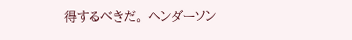得するべきだ。 ヘンダーソン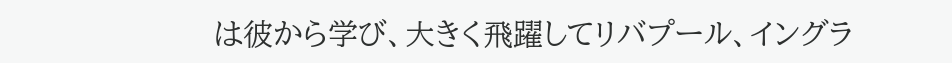は彼から学び、大きく飛躍してリバプール、イングラ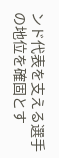ンド代表を支える選手の地位を確固とす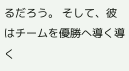るだろう。 そして、彼はチームを優勝へ導く導く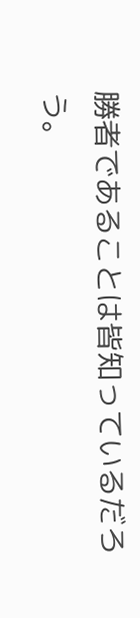勝者であることは皆知っているだろう。